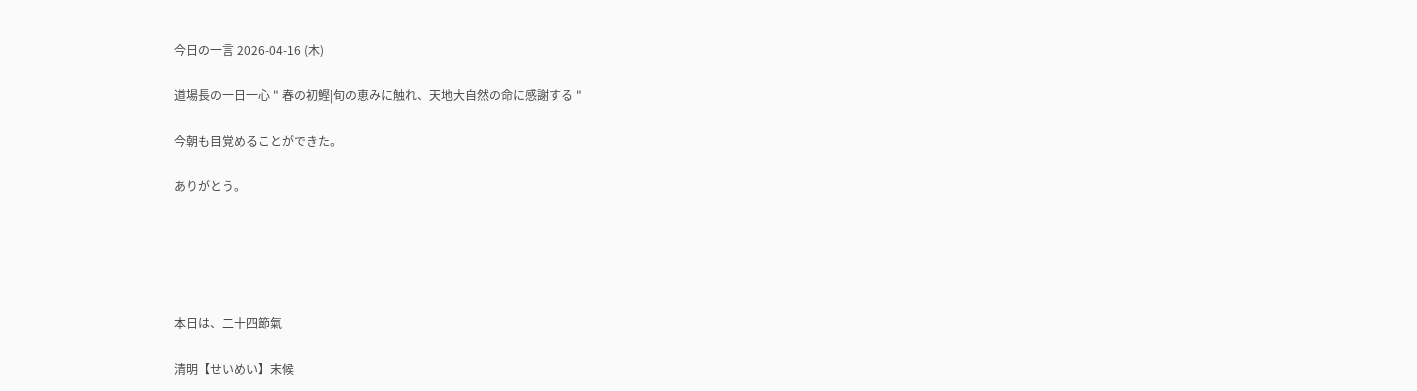今日の一言 2026-04-16 (木)

道場長の一日一心 " 春の初鰹|旬の恵みに触れ、天地大自然の命に感謝する "

今朝も目覚めることができた。

ありがとう。





本日は、二十四節氣

清明【せいめい】末候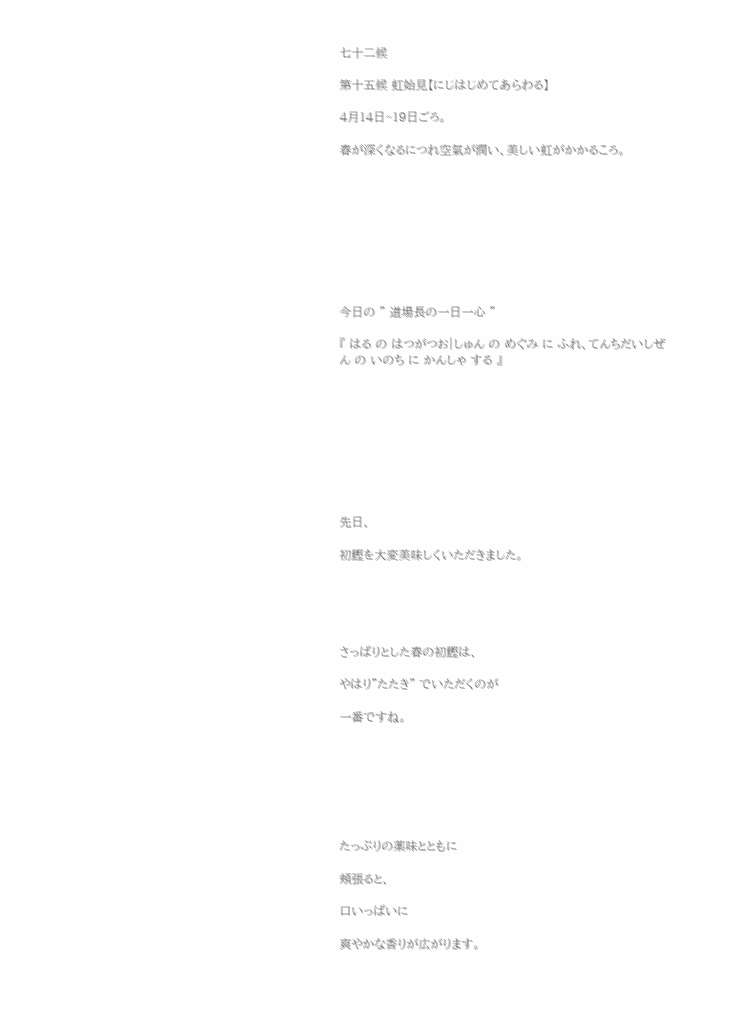七十二候

第十五候 虹始見【にじはじめてあらわる】

4月14日~19日ごろ。

春が深くなるにつれ空氣が潤い、美しい虹がかかるころ。









今日の " 道場長の一日一心 "

『 はる の はつがつお|しゅん の めぐみ に ふれ、てんちだいしぜん の いのち に かんしゃ する 』









先日、

初鰹を大変美味しくいただきました。





さっぱりとした春の初鰹は、

やはり"たたき" でいただくのが

一番ですね。







たっぷりの薬味とともに

頬張ると、

口いっぱいに

爽やかな香りが広がります。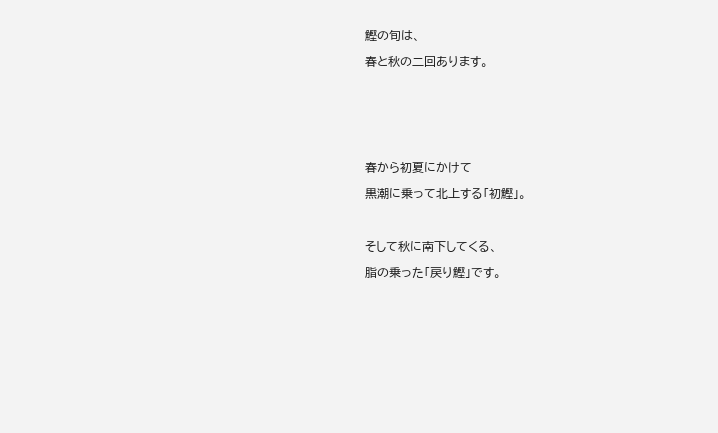鰹の旬は、

春と秋の二回あります。







春から初夏にかけて

黒潮に乗って北上する「初鰹」。



そして秋に南下してくる、

脂の乗った「戻り鰹」です。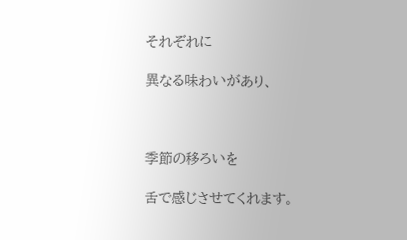それぞれに

異なる味わいがあり、



季節の移ろいを

舌で感じさせてくれます。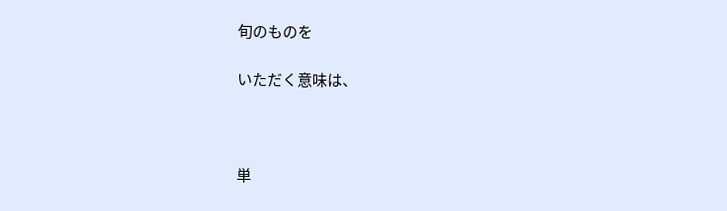旬のものを

いただく意味は、



単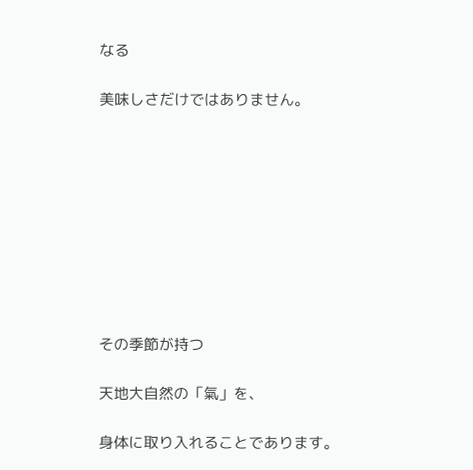なる

美味しさだけではありません。









その季節が持つ

天地大自然の「氣」を、

身体に取り入れることであります。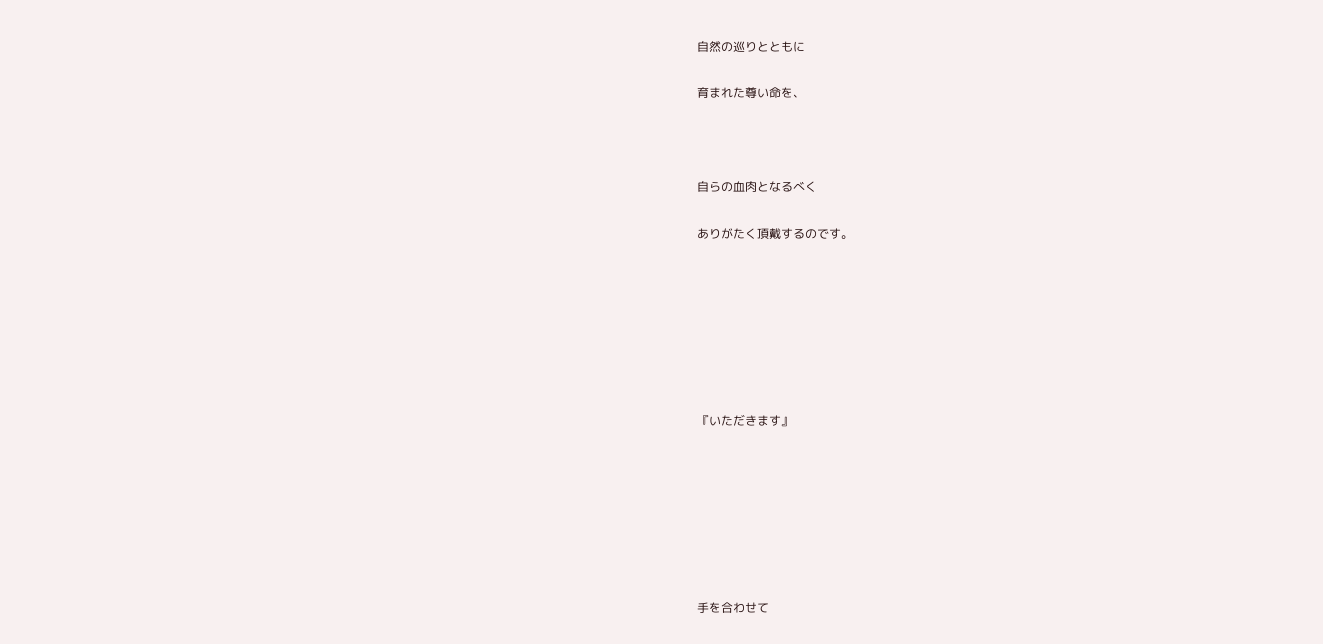自然の巡りとともに

育まれた尊い命を、



自らの血肉となるべく

ありがたく頂戴するのです。







『いただきます』







手を合わせて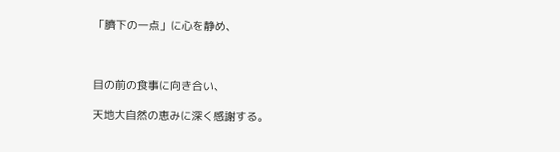「臍下の一点」に心を静め、



目の前の食事に向き合い、

天地大自然の恵みに深く感謝する。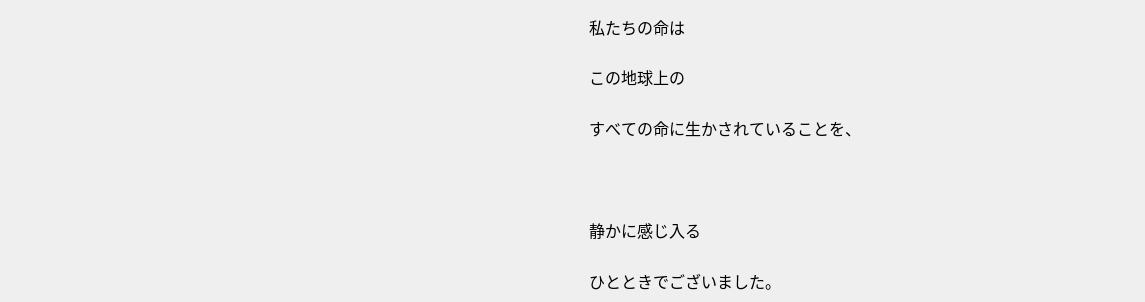私たちの命は

この地球上の

すべての命に生かされていることを、



静かに感じ入る

ひとときでございました。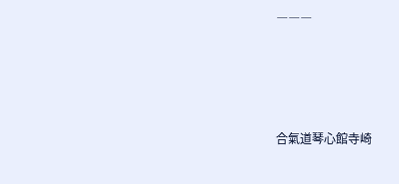―――







合氣道琴心館寺崎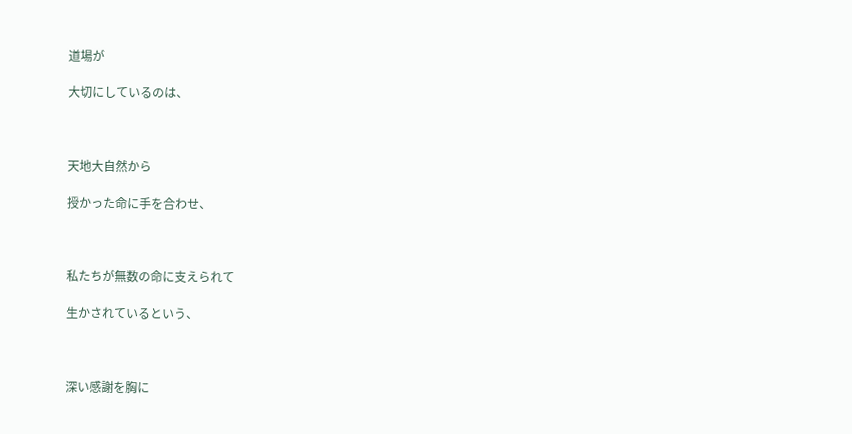道場が

大切にしているのは、



天地大自然から

授かった命に手を合わせ、



私たちが無数の命に支えられて

生かされているという、



深い感謝を胸に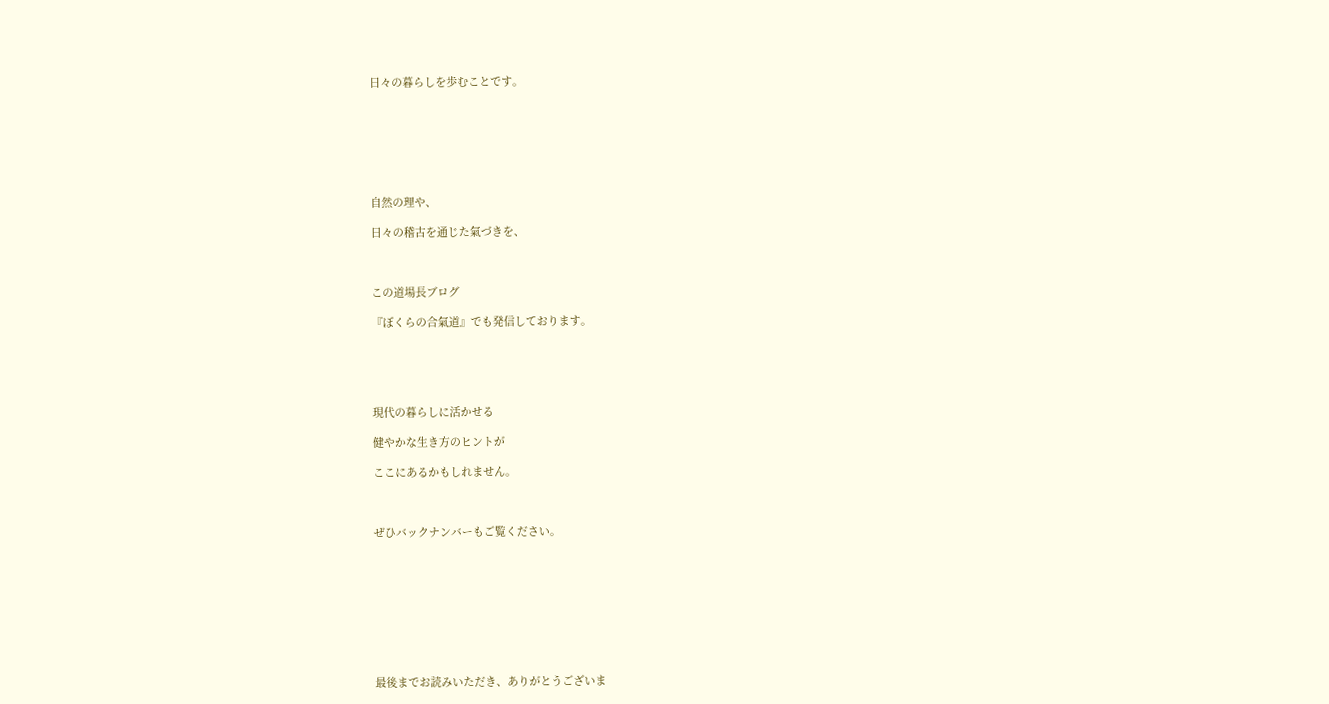日々の暮らしを歩むことです。







自然の理や、

日々の稽古を通じた氣づきを、



この道場長ブログ

『ぼくらの合氣道』でも発信しております。





現代の暮らしに活かせる

健やかな生き方のヒントが

ここにあるかもしれません。



ぜひバックナンバーもご覧ください。









最後までお読みいただき、ありがとうございま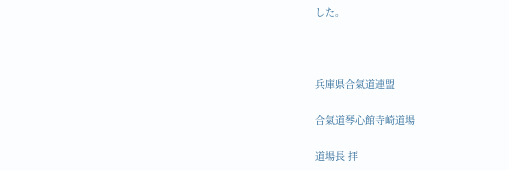した。



兵庫県合氣道連盟

合氣道琴心館寺崎道場

道場長 拝